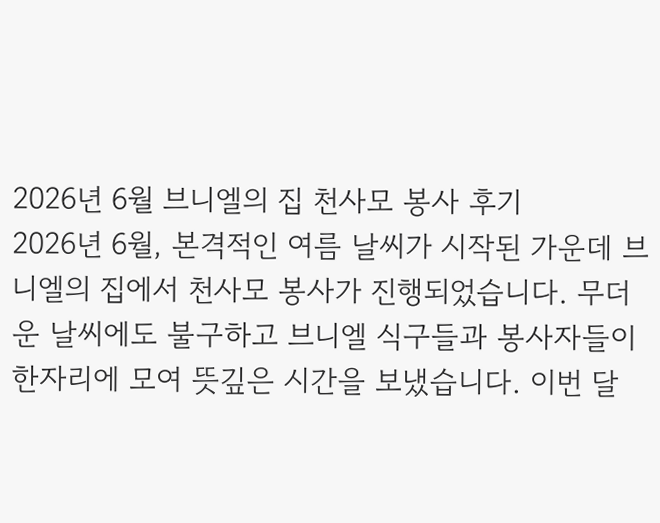2026년 6월 브니엘의 집 천사모 봉사 후기
2026년 6월, 본격적인 여름 날씨가 시작된 가운데 브니엘의 집에서 천사모 봉사가 진행되었습니다. 무더운 날씨에도 불구하고 브니엘 식구들과 봉사자들이 한자리에 모여 뜻깊은 시간을 보냈습니다. 이번 달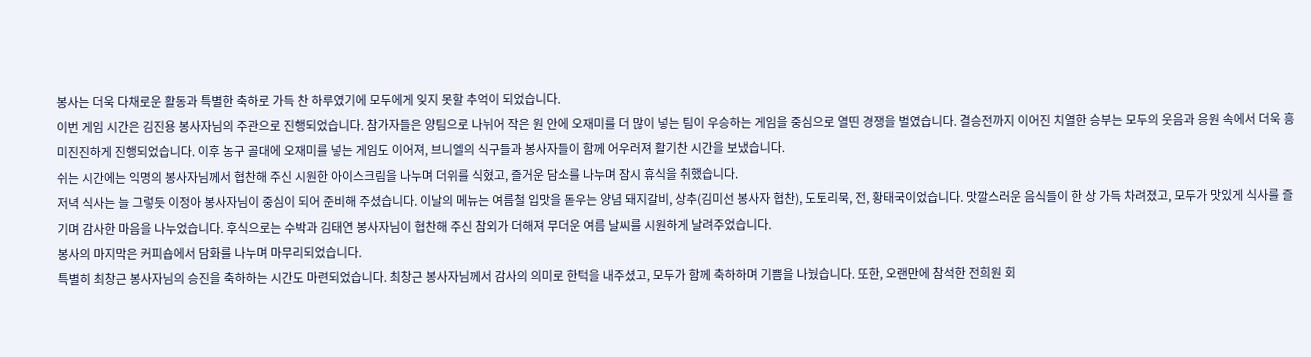봉사는 더욱 다채로운 활동과 특별한 축하로 가득 찬 하루였기에 모두에게 잊지 못할 추억이 되었습니다.
이번 게임 시간은 김진용 봉사자님의 주관으로 진행되었습니다. 참가자들은 양팀으로 나뉘어 작은 원 안에 오재미를 더 많이 넣는 팀이 우승하는 게임을 중심으로 열띤 경쟁을 벌였습니다. 결승전까지 이어진 치열한 승부는 모두의 웃음과 응원 속에서 더욱 흥미진진하게 진행되었습니다. 이후 농구 골대에 오재미를 넣는 게임도 이어져, 브니엘의 식구들과 봉사자들이 함께 어우러져 활기찬 시간을 보냈습니다.
쉬는 시간에는 익명의 봉사자님께서 협찬해 주신 시원한 아이스크림을 나누며 더위를 식혔고, 즐거운 담소를 나누며 잠시 휴식을 취했습니다.
저녁 식사는 늘 그렇듯 이정아 봉사자님이 중심이 되어 준비해 주셨습니다. 이날의 메뉴는 여름철 입맛을 돋우는 양념 돼지갈비, 상추(김미선 봉사자 협찬), 도토리묵, 전, 황태국이었습니다. 맛깔스러운 음식들이 한 상 가득 차려졌고, 모두가 맛있게 식사를 즐기며 감사한 마음을 나누었습니다. 후식으로는 수박과 김태연 봉사자님이 협찬해 주신 참외가 더해져 무더운 여름 날씨를 시원하게 날려주었습니다.
봉사의 마지막은 커피숍에서 담화를 나누며 마무리되었습니다.
특별히 최창근 봉사자님의 승진을 축하하는 시간도 마련되었습니다. 최창근 봉사자님께서 감사의 의미로 한턱을 내주셨고, 모두가 함께 축하하며 기쁨을 나눴습니다. 또한, 오랜만에 참석한 전희원 회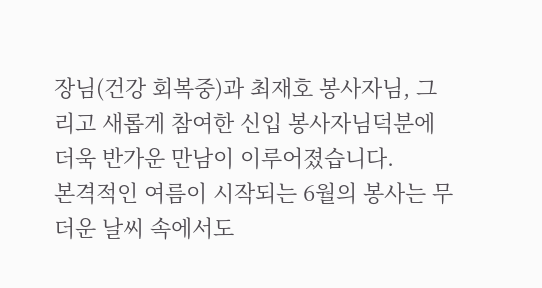장님(건강 회복중)과 최재호 봉사자님, 그리고 새롭게 참여한 신입 봉사자님덕분에 더욱 반가운 만남이 이루어졌습니다.
본격적인 여름이 시작되는 6월의 봉사는 무더운 날씨 속에서도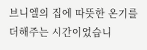브니엘의 집에 따뜻한 온기를 더해주는 시간이었습니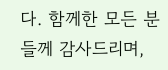다. 함께한 모든 분들께 감사드리며,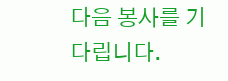다음 봉사를 기다립니다.